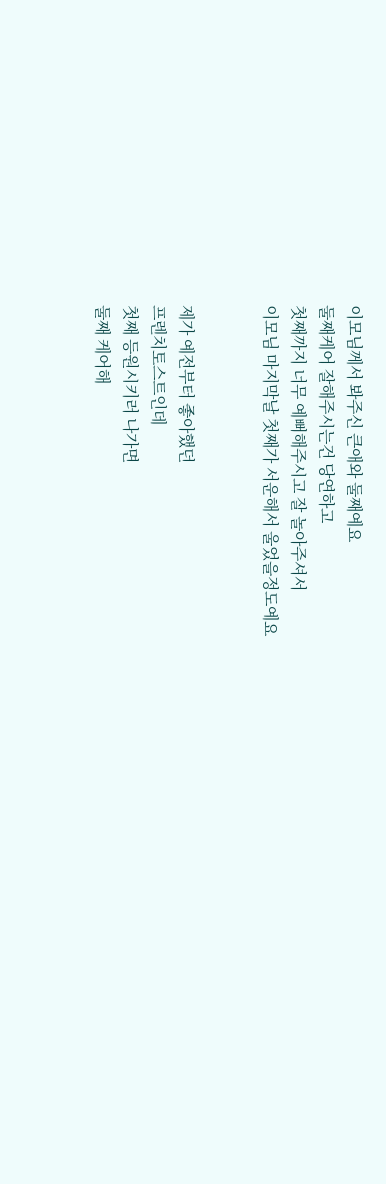이모님께서 봐주신 큰애와 둘째예요
둘째케어 잘해주시는건 당연하고
첫째까지 너무 예뻐해주시고 잘 놀아주셔서
이모님 마지막날 첫째가 서운해서 울었을정도예요


제가 예전부터 좋아했던
프렌치토스트인데
첫째 등원시키러 나가면
둘째 케어해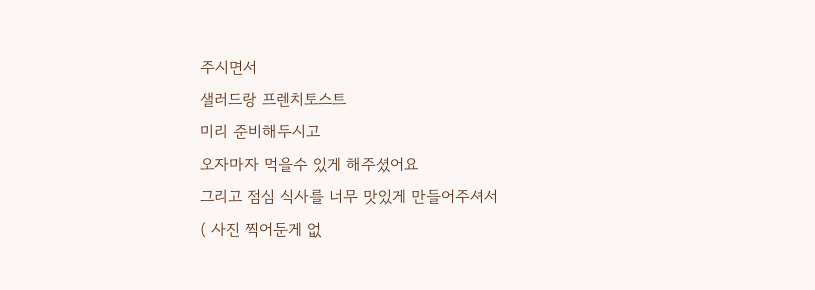주시면서
샐러드랑 프렌치토스트
미리 준비해두시고
오자마자 먹을수 있게 해주셨어요
그리고 점심 식사를 너무 맛있게 만들어주셔서
( 사진 찍어둔게 없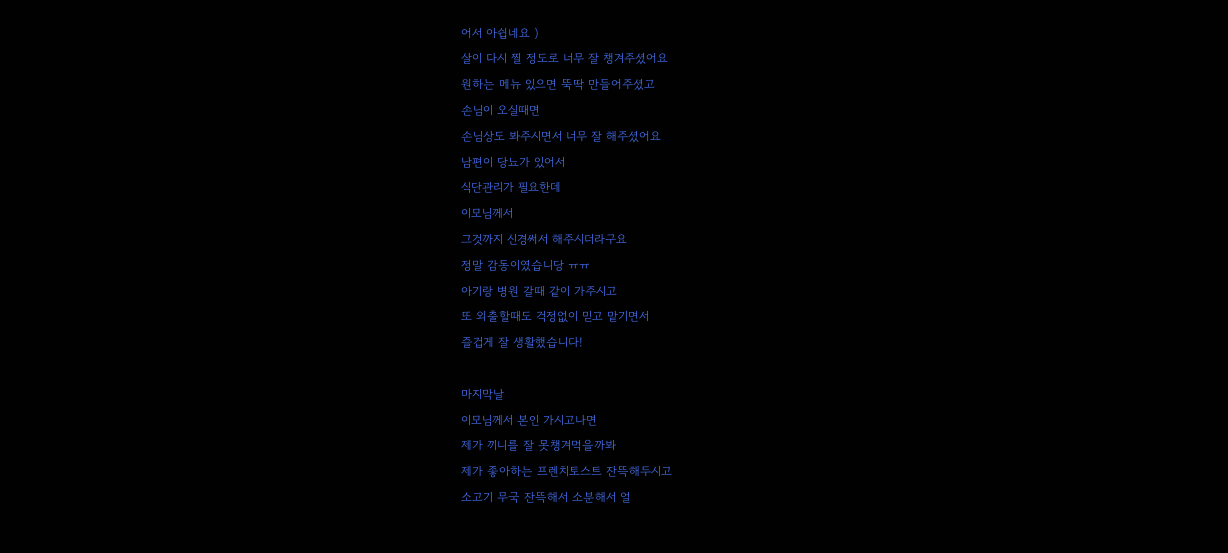어서 아쉽네요 )
살이 다시 찔 정도로 너무 잘 챙겨주셨어요
원하는 메뉴 있으면 뚝딱 만들어주셨고
손님이 오실때면
손님상도 봐주시면서 너무 잘 해주셨어요
남편이 당뇨가 있어서
식단관리가 필요한데
이모님께서
그것까지 신경써서 해주시더라구요
정말 감동이였습니당 ㅠㅠ
아기랑 병원 갈때 같이 가주시고
또 외출할때도 걱정없이 믿고 맡기면서
즐겁게 잘 생활했습니다!

마지막날
이모님께서 본인 가시고나면
제가 끼니를 잘 못챙겨먹을까봐
제가 좋아하는 프렌치토스트 잔뜩해두시고
소고기 무국 잔뜩해서 소분해서 얼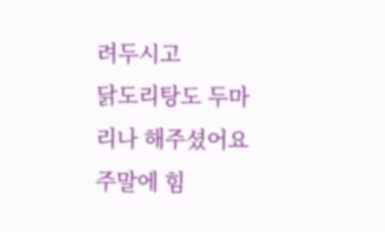려두시고
닭도리탕도 두마리나 해주셨어요
주말에 힘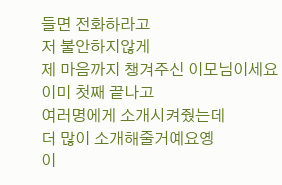들면 전화하라고
저 불안하지않게
제 마음까지 챙겨주신 이모님이세요
이미 첫째 끝나고
여러명에게 소개시켜줬는데
더 많이 소개해줄거예요옝
이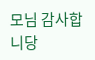모님 감사합니당